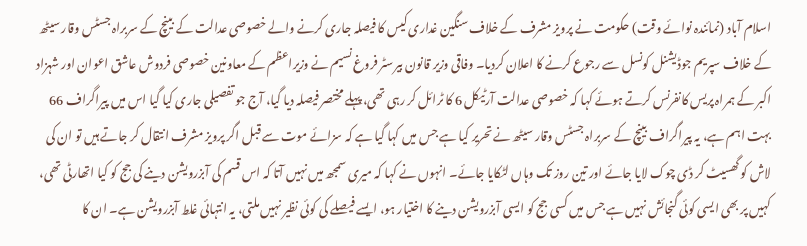اسلام آباد (نمائندہ نوائے وقت) حکومت نے پرویز مشرف کے خلاف سنگین غداری کیس کا فیصلہ جاری کرنے والے خصوصی عدالت کے بینچ کے سربراہ جسٹس وقار سیٹھ کے خلاف سپریم جوڈیشنل کونسل سے رجوع کرنے کا اعلان کردیا۔ وفاقی وزیر قانون بیرسٹر فروغ نسیم نے وزیراعظم کے معاونین خصوصی فردوش عاشق اعوان اور شہزاد اکبر کے ہمراہ پریس کانفرنس کرتے ہوئے کہا کہ خصوصی عدالت آرٹیکل 6 کا ٹرائل کر رہی تھی، پہلے مختصر فیصلہ دیا گیا، آج جو تفصیلی جاری کیا گیا اس میں پیراگراف 66 بہت اہم ہے، یہ پیراگراف بینچ کے سربراہ جسٹس وقار سیٹھ نے تحریر کیا ہے جس میں کہا گیا ہے کہ سزائے موت سے قبل اگر پرویز مشرف انتقال کر جاتے ہیں تو ان کی لاش کو گھسیٹ کر ڈی چوک لایا جائے اور تین روز تک وہاں لٹکایا جائے۔ انہوں نے کہا کہ میری سمجھ میں نہیں آتا کہ اس قسم کی آبزرویشن دینے کی جج کو کیا اتھارٹی تھی، کہیں پر بھی ایسی کوئی گنجائش نہیں ہے جس میں کسی جج کو ایسی آبزرویشن دینے کا اختیار ہو، ایسے فیصلے کی کوئی نظیر نہیں ملتی، یہ انتہائی غلط آبزرویشن ہے۔ ان کا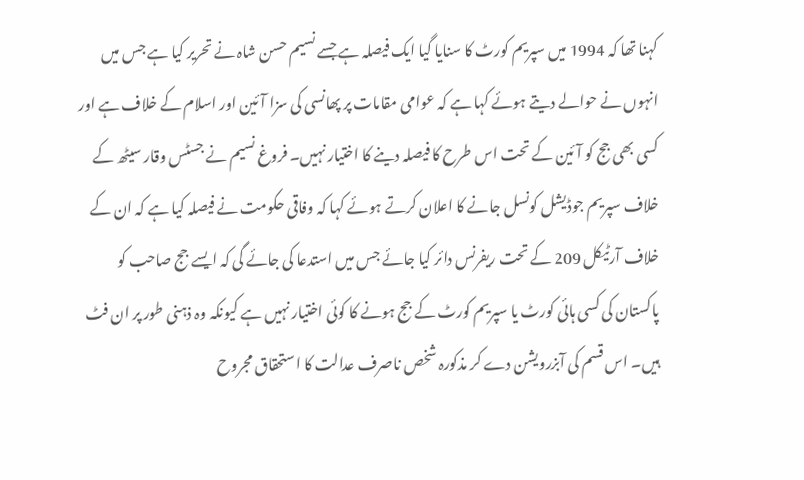کہنا تھا کہ 1994 میں سپریم کورٹ کا سنایا گیا ایک فیصلہ ہے جسے نسیم حسن شاہ نے تحریر کیا ہے جس میں انہوں نے حوالے دیتے ہوئے کہا ہے کہ عوامی مقامات پر پھانسی کی سزا آئین اور اسلام کے خلاف ہے اور کسی بھی جج کو آئین کے تحت اس طرح کا فیصلہ دینے کا اختیار نہیں۔ فروغ نسیم نے جسٹس وقار سیٹھ کے خلاف سپریم جوڈیشل کونسل جانے کا اعلان کرتے ہوئے کہا کہ وفاقی حکومت نے فیصلہ کیا ہے کہ ان کے خلاف آرٹیکل 209 کے تحت ریفرنس دائر کیا جائے جس میں استدعا کی جائے گی کہ ایسے جج صاحب کو پاکستان کی کسی ہائی کورٹ یا سپریم کورٹ کے جج ہونے کا کوئی اختیار نہیں ہے کیونکہ وہ ذہنی طور پر ان فٹ ہیں۔ اس قسم کی آبزرویشن دے کر مذکورہ شخص ناصرف عدالت کا استحقاق مجروح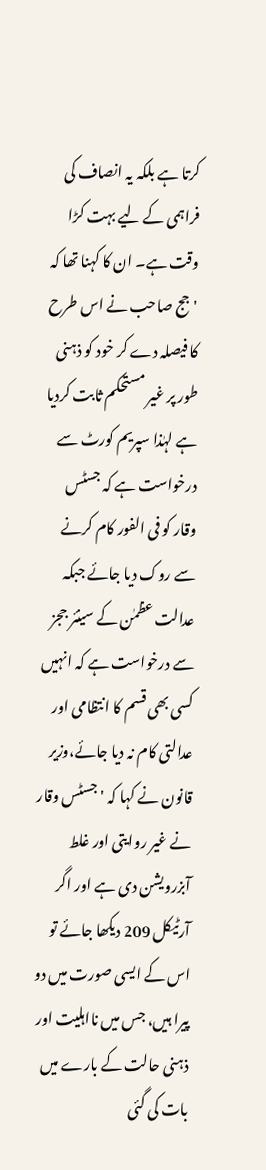کرتا ہے بلکہ یہ انصاف کی فراہمی کے لیے بہت کڑا وقت ہے۔ ان کا کہنا تھا کہ 'جج صاحب نے اس طرح کا فیصلہ دے کر خود کو ذہنی طور پر غیر مستحکم ثابت کردیا ہے لہٰذا سپریم کورٹ سے درخواست ہے کہ جسٹس وقار کو فی الفور کام کرنے سے روک دیا جائے جبکہ عدالت عظمٰن کے سینئر ججز سے درخواست ہے کہ انہیں کسی بھی قسم کا انتظامی اور عدالتی کام نہ دیا جائے،وزیر قانون نے کہا کہ 'جسٹس وقار نے غیر روایتی اور غلط آبزرویشن دی ہے اور اگر آرٹیکل 209 دیکھا جائے تو اس کے ایسی صورت میں دو پیرا ہیں، جس میں نااہلیت اور ذہنی حالت کے بارے میں بات کی گئی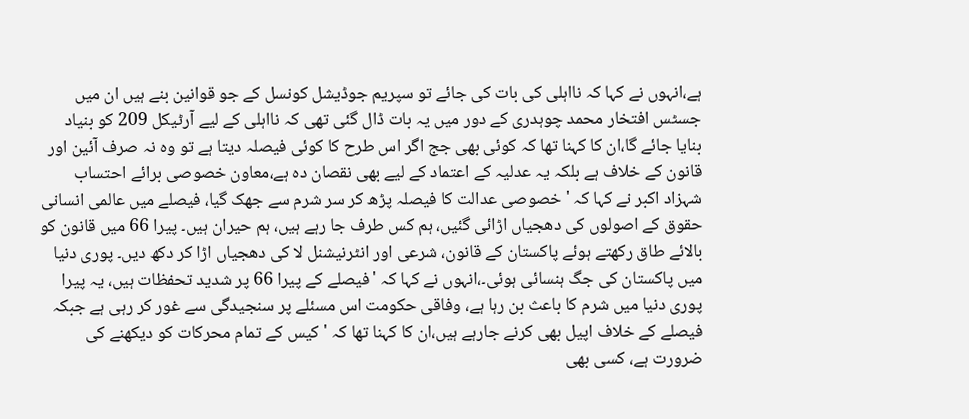ہے،انہوں نے کہا کہ نااہلی کی بات کی جائے تو سپریم جوڈیشل کونسل کے جو قوانین بنے ہیں ان میں جسٹس افتخار محمد چوہدری کے دور میں یہ بات ڈال گئی تھی کہ نااہلی کے لیے آرٹیکل 209 کو بنیاد بنایا جائے گا،ان کا کہنا تھا کہ کوئی بھی جج اگر اس طرح کا کوئی فیصلہ دیتا ہے تو وہ نہ صرف آئین اور قانون کے خلاف ہے بلکہ یہ عدلیہ کے اعتماد کے لیے بھی نقصان دہ ہے،معاون خصوصی برائے احتساب شہزاد اکبر نے کہا کہ 'خصوصی عدالت کا فیصلہ پڑھ کر سر شرم سے جھک گیا، فیصلے میں عالمی انسانی حقوق کے اصولوں کی دھجیاں اڑائی گئیں، ہم کس طرف جا رہے ہیں، ہم حیران ہیں۔ پیرا 66 میں قانون کو بالائے طاق رکھتے ہوئے پاکستان کے قانون، شرعی اور انٹرنیشنل لا کی دھجیاں اڑا کر دکھ دیں۔ پوری دنیا میں پاکستان کی جگ ہنسائی ہوئی۔،انہوں نے کہا کہ 'فیصلے کے پیرا 66 پر شدید تحفظات ہیں، یہ پیرا پوری دنیا میں شرم کا باعث بن رہا ہے، وفاقی حکومت اس مسئلے پر سنجیدگی سے غور کر رہی ہے جبکہ فیصلے کے خلاف اپیل بھی کرنے جارہے ہیں،ان کا کہنا تھا کہ 'کیس کے تمام محرکات کو دیکھنے کی ضرورت ہے، کسی بھی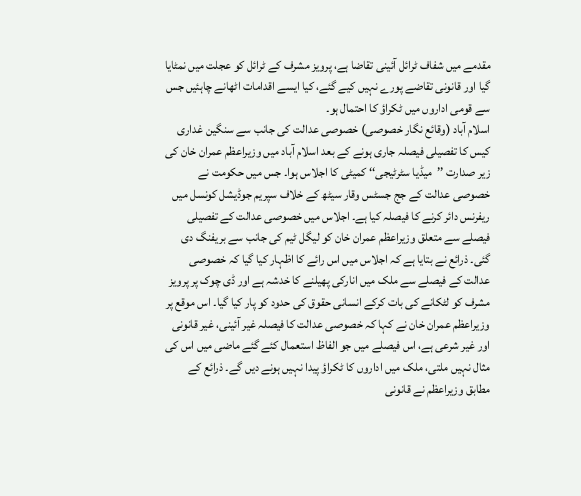مقدمے میں شفاف ٹرائل آئینی تقاضا ہے، پرویز مشرف کے ٹرائل کو عجلت میں نمٹایا گیا اور قانونی تقاضے پورے نہیں کیے گئے، کیا ایسے اقدامات اٹھانے چاہئیں جس سے قومی اداروں میں ٹکراؤ کا احتمال ہو۔
اسلام آباد (وقائع نگار خصوصی) خصوصی عدالت کی جانب سے سنگین غداری کیس کا تفصیلی فیصلہ جاری ہونے کے بعد اسلام آباد میں وزیراعظم عمران خان کی زیر صدارت ’’میڈیا سٹرٹیجی‘‘ کمیٹی کا اجلاس ہوا۔ جس میں حکومت نے خصوصی عدالت کے جج جسٹس وقار سیٹھ کے خلاف سپریم جوڈیشل کونسل میں ریفرنس دائر کرنے کا فیصلہ کیا ہے۔ اجلاس میں خصوصی عدالت کے تفصیلی فیصلے سے متعلق وزیراعظم عمران خان کو لیگل ٹیم کی جانب سے بریفنگ دی گئی۔ ذرائع نے بتایا ہے کہ اجلاس میں اس رائے کا اظہار کیا گیا کہ خصوصی عدالت کے فیصلے سے ملک میں انارکی پھیلنے کا خدشہ ہے اور ڈی چوک پر پرویز مشرف کو لٹکانے کی بات کرکے انسانی حقوق کی حدود کو پار کیا گیا۔ اس موقع پر وزیراعظم عمران خان نے کہا کہ خصوصی عدالت کا فیصلہ غیر آئینی، غیر قانونی اور غیر شرعی ہے، اس فیصلے میں جو الفاظ استعمال کئے گئے ماضی میں اس کی مثال نہیں ملتی، ملک میں اداروں کا ٹکراؤ پیدا نہیں ہونے دیں گے۔ ذرائع کے مطابق وزیراعظم نے قانونی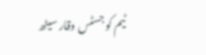ٹیم کو جسٹس وقار سیٹھ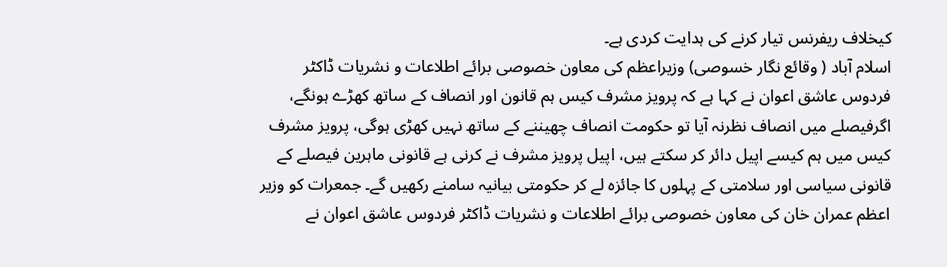کیخلاف ریفرنس تیار کرنے کی ہدایت کردی ہے۔
اسلام آباد ( وقائع نگار خسوصی) وزیراعظم کی معاون خصوصی برائے اطلاعات و نشریات ڈاکٹر فردوس عاشق اعوان نے کہا ہے کہ پرویز مشرف کیس ہم قانون اور انصاف کے ساتھ کھڑے ہونگے، اگرفیصلے میں انصاف نظرنہ آیا تو حکومت انصاف چھیننے کے ساتھ نہیں کھڑی ہوگی، پرویز مشرف کیس میں ہم کیسے اپیل دائر کر سکتے ہیں، اپیل پرویز مشرف نے کرنی ہے قانونی ماہرین فیصلے کے قانونی سیاسی اور سلامتی کے پہلوں کا جائزہ لے کر حکومتی بیانیہ سامنے رکھیں گے۔ جمعرات کو وزیر اعظم عمران خان کی معاون خصوصی برائے اطلاعات و نشریات ڈاکٹر فردوس عاشق اعوان نے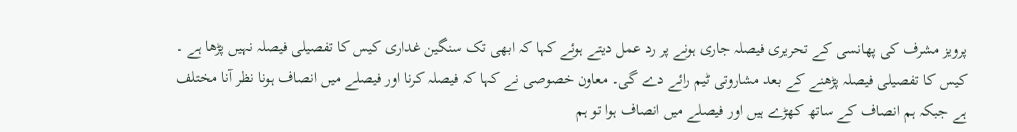پرویز مشرف کی پھانسی کے تحریری فیصلہ جاری ہونے پر رد عمل دیتے ہوئے کہا کہ ابھی تک سنگین غداری کیس کا تفصیلی فیصلہ نہیں پڑھا ہے ۔ کیس کا تفصیلی فیصلہ پڑھنے کے بعد مشاروتی ٹیم رائے دے گی۔ معاون خصوصی نے کہا کہ فیصلہ کرنا اور فیصلے میں انصاف ہونا نظر آنا مختلف ہے جبکہ ہم انصاف کے ساتھ کھڑے ہیں اور فیصلے میں انصاف ہوا تو ہم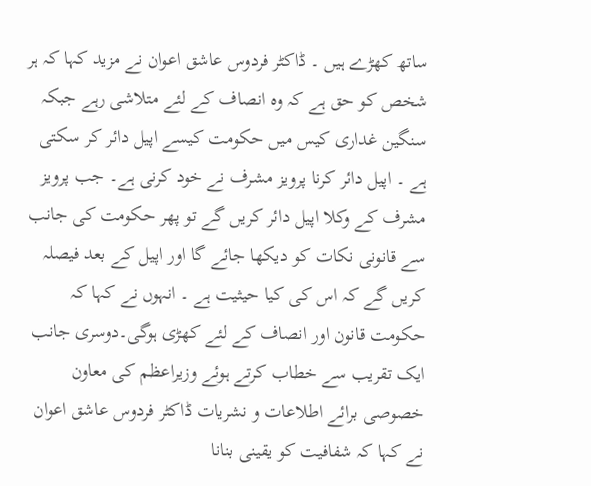ساتھ کھڑے ہیں ۔ ڈاکٹر فردوس عاشق اعوان نے مزید کہا کہ ہر شخص کو حق ہے کہ وہ انصاف کے لئے متلاشی رہے جبکہ سنگین غداری کیس میں حکومت کیسے اپیل دائر کر سکتی ہے ۔ اپیل دائر کرنا پرویز مشرف نے خود کرنی ہے۔ جب پرویز مشرف کے وکلا اپیل دائر کریں گے تو پھر حکومت کی جانب سے قانونی نکات کو دیکھا جائے گا اور اپیل کے بعد فیصلہ کریں گے کہ اس کی کیا حیثیت ہے ۔ انہوں نے کہا کہ حکومت قانون اور انصاف کے لئے کھڑی ہوگی۔دوسری جانب ایک تقریب سے خطاب کرتے ہوئے وزیراعظم کی معاون خصوصی برائے اطلاعات و نشریات ڈاکٹر فردوس عاشق اعوان نے کہا کہ شفافیت کو یقینی بنانا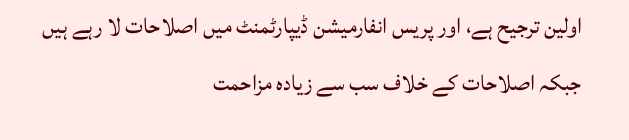اولین ترجیح ہے، اور پریس انفارمیشن ڈیپارٹمنٹ میں اصلاحات لا رہے ہیں جبکہ اصلاحات کے خلاف سب سے زیادہ مزاحمت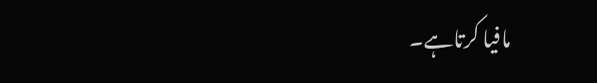مافیا کرتاہے۔